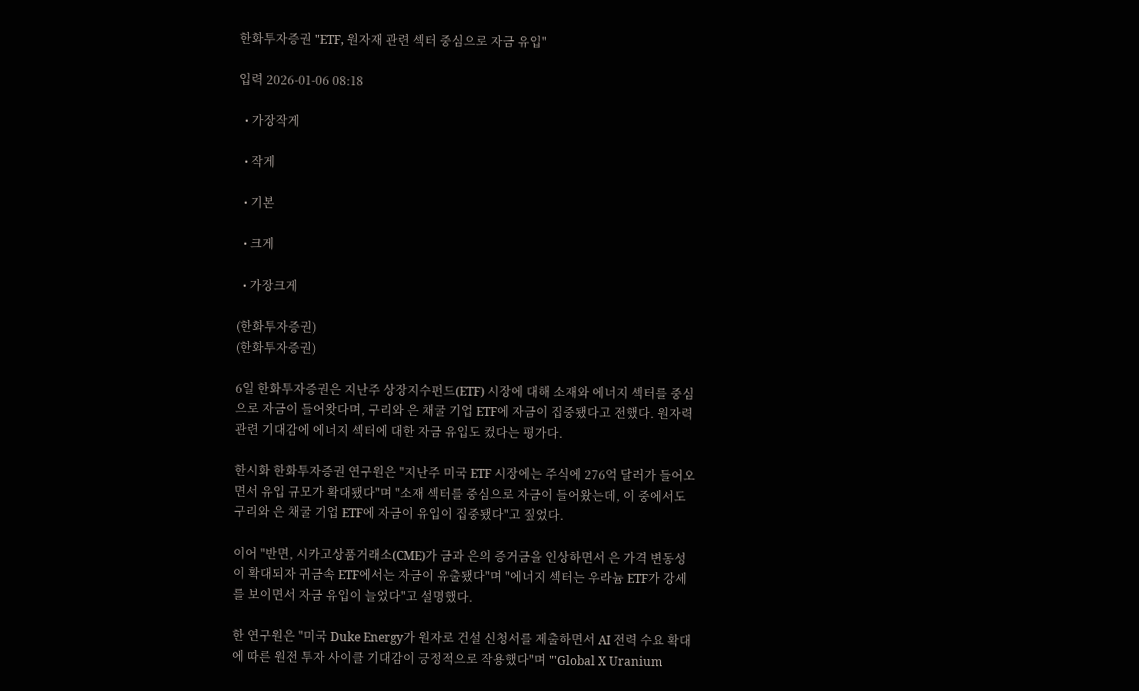한화투자증권 "ETF, 원자재 관련 섹터 중심으로 자금 유입"

입력 2026-01-06 08:18

  • 가장작게

  • 작게

  • 기본

  • 크게

  • 가장크게

(한화투자증권)
(한화투자증권)

6일 한화투자증권은 지난주 상장지수펀드(ETF) 시장에 대해 소재와 에너지 섹터를 중심으로 자금이 들어왓다며, 구리와 은 채굴 기업 ETF에 자금이 집중됐다고 전했다. 원자력 관련 기대감에 에너지 섹터에 대한 자금 유입도 컸다는 평가다.

한시화 한화투자증권 연구원은 "지난주 미국 ETF 시장에는 주식에 276억 달러가 들어오면서 유입 규모가 확대됐다"며 "소재 섹터를 중심으로 자금이 들어왔는데, 이 중에서도 구리와 은 채굴 기업 ETF에 자금이 유입이 집중됐다"고 짚었다.

이어 "반면, 시카고상품거래소(CME)가 금과 은의 증거금을 인상하면서 은 가격 변동성이 확대되자 귀금속 ETF에서는 자금이 유출됐다"며 "에너지 섹터는 우라늄 ETF가 강세를 보이면서 자금 유입이 늘었다"고 설명했다.

한 연구원은 "미국 Duke Energy가 원자로 건설 신청서를 제출하면서 AI 전력 수요 확대에 따른 원전 투자 사이클 기대감이 긍정적으로 작용했다"며 "'Global X Uranium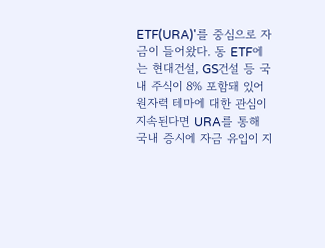ETF(URA)'를 중심으로 자금이 들어왔다. 동 ETF에는 현대건설, GS건설 등 국내 주식이 8% 포함돼 있어 원자력 테마에 대한 관심이 지속된다면 URA를 통해 국내 증시에 자금 유입이 지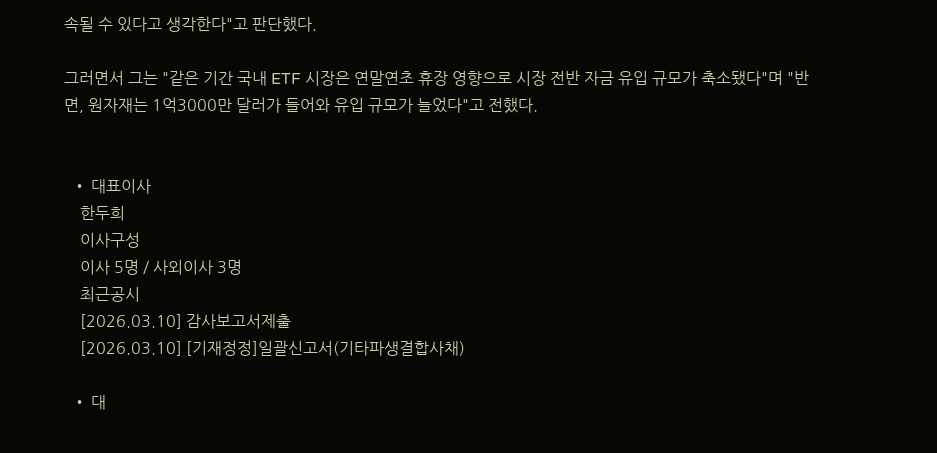속될 수 있다고 생각한다"고 판단했다.

그러면서 그는 "같은 기간 국내 ETF 시장은 연말연초 휴장 영향으로 시장 전반 자금 유입 규모가 축소됐다"며 "반면, 원자재는 1억3000만 달러가 들어와 유입 규모가 늘었다"고 전했다.


  • 대표이사
    한두희
    이사구성
    이사 5명 / 사외이사 3명
    최근공시
    [2026.03.10] 감사보고서제출
    [2026.03.10] [기재정정]일괄신고서(기타파생결합사채)

  • 대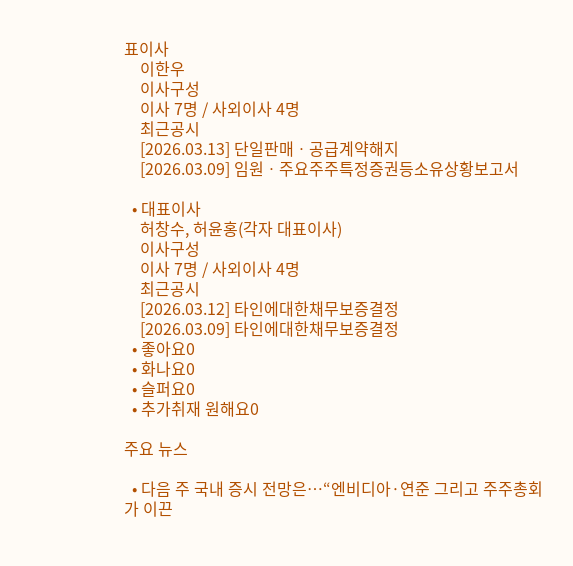표이사
    이한우
    이사구성
    이사 7명 / 사외이사 4명
    최근공시
    [2026.03.13] 단일판매ㆍ공급계약해지
    [2026.03.09] 임원ㆍ주요주주특정증권등소유상황보고서

  • 대표이사
    허창수, 허윤홍(각자 대표이사)
    이사구성
    이사 7명 / 사외이사 4명
    최근공시
    [2026.03.12] 타인에대한채무보증결정
    [2026.03.09] 타인에대한채무보증결정
  • 좋아요0
  • 화나요0
  • 슬퍼요0
  • 추가취재 원해요0

주요 뉴스

  • 다음 주 국내 증시 전망은⋯“엔비디아·연준 그리고 주주총회가 이끈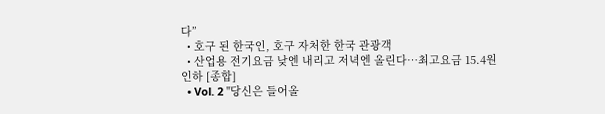다”
  • 호구 된 한국인, 호구 자처한 한국 관광객
  • 산업용 전기요금 낮엔 내리고 저녁엔 올린다…최고요금 15.4원 인하 [종합]
  • Vol. 2 "당신은 들어올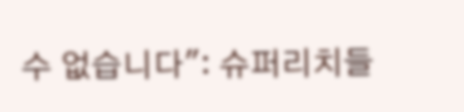수 없습니다": 슈퍼리치들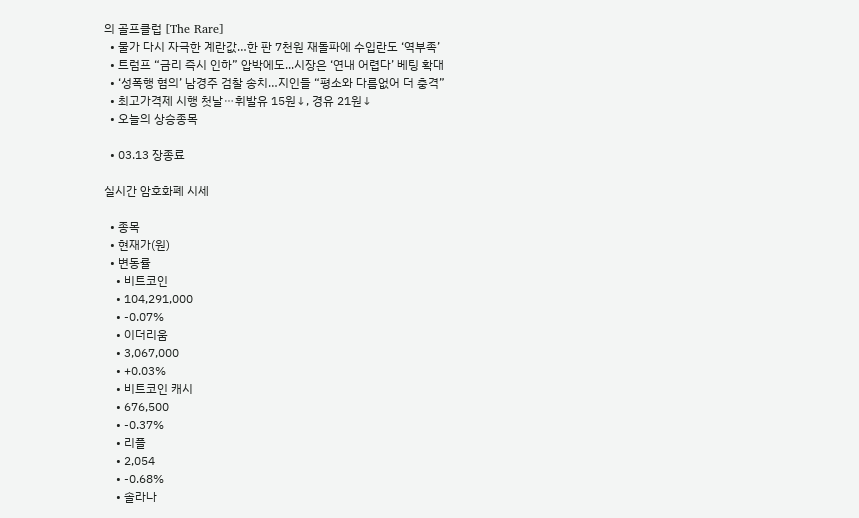의 골프클럽 [The Rare]
  • 물가 다시 자극한 계란값…한 판 7천원 재돌파에 수입란도 ‘역부족’
  • 트럼프 “금리 즉시 인하” 압박에도...시장은 ‘연내 어렵다’ 베팅 확대
  • ‘성폭행 혐의’ 남경주 검찰 송치…지인들 “평소와 다름없어 더 충격”
  • 최고가격제 시행 첫날⋯휘발유 15원↓, 경유 21원↓
  • 오늘의 상승종목

  • 03.13 장종료

실시간 암호화폐 시세

  • 종목
  • 현재가(원)
  • 변동률
    • 비트코인
    • 104,291,000
    • -0.07%
    • 이더리움
    • 3,067,000
    • +0.03%
    • 비트코인 캐시
    • 676,500
    • -0.37%
    • 리플
    • 2,054
    • -0.68%
    • 솔라나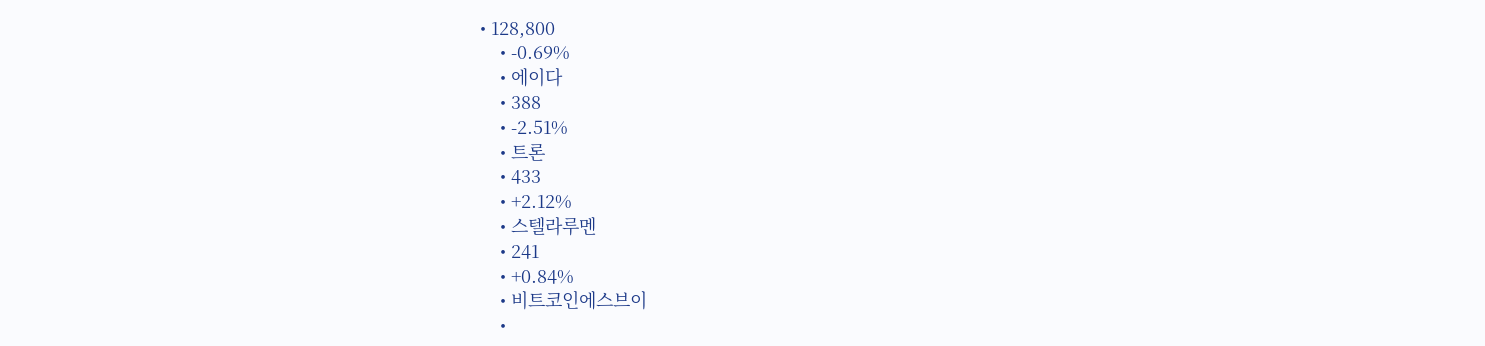• 128,800
    • -0.69%
    • 에이다
    • 388
    • -2.51%
    • 트론
    • 433
    • +2.12%
    • 스텔라루멘
    • 241
    • +0.84%
    • 비트코인에스브이
    •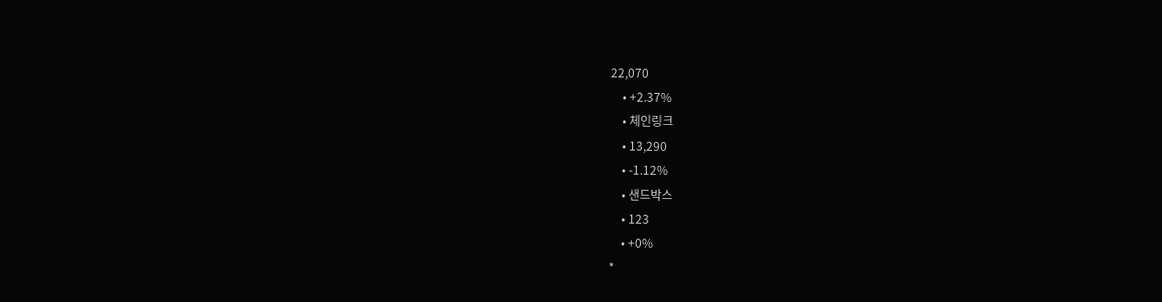22,070
    • +2.37%
    • 체인링크
    • 13,290
    • -1.12%
    • 샌드박스
    • 123
    • +0%
*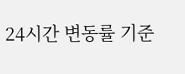24시간 변동률 기준